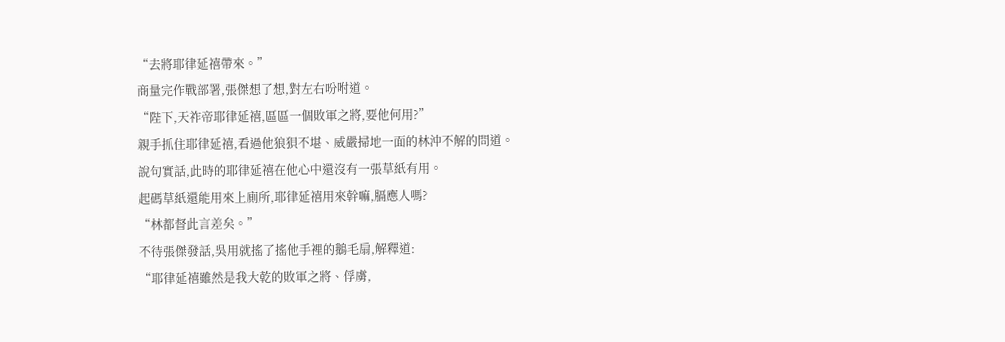“去將耶律延禧帶來。”
商量完作戰部署,張傑想了想,對左右吩咐道。
“陛下,天祚帝耶律延禧,區區一個敗軍之將,要他何用?”
親手抓住耶律延禧,看過他狼狽不堪、威嚴掃地一面的林沖不解的問道。
說句實話,此時的耶律延禧在他心中還沒有一張草紙有用。
起碼草紙還能用來上廁所,耶律延禧用來幹嘛,膈應人嗎?
“林都督此言差矣。”
不待張傑發話,吳用就搖了搖他手裡的鵝毛扇,解釋道:
“耶律延禧雖然是我大乾的敗軍之將、俘虜,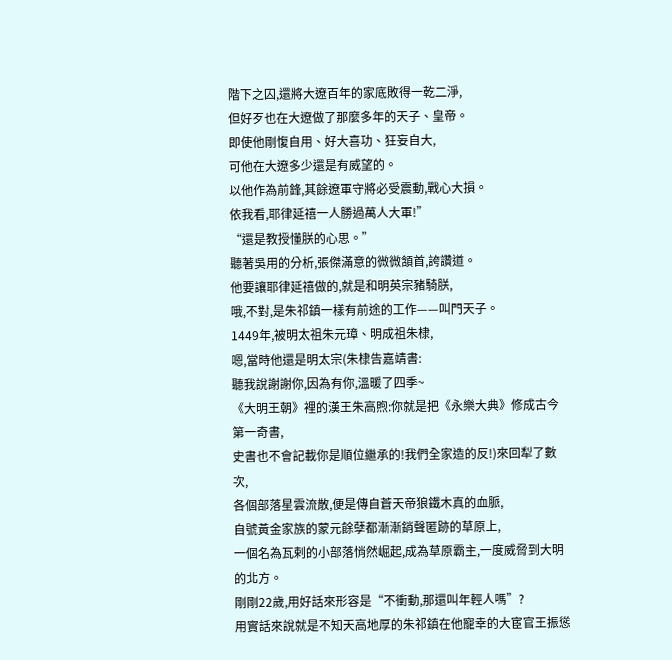階下之囚,還將大遼百年的家底敗得一乾二淨,
但好歹也在大遼做了那麼多年的天子、皇帝。
即使他剛愎自用、好大喜功、狂妄自大,
可他在大遼多少還是有威望的。
以他作為前鋒,其餘遼軍守將必受震動,戰心大損。
依我看,耶律延禧一人勝過萬人大軍!”
“還是教授懂朕的心思。”
聽著吳用的分析,張傑滿意的微微頷首,誇讚道。
他要讓耶律延禧做的,就是和明英宗豬騎朕,
哦,不對,是朱祁鎮一樣有前途的工作——叫門天子。
1449年,被明太祖朱元璋、明成祖朱棣,
嗯,當時他還是明太宗(朱棣告嘉靖書:
聽我說謝謝你,因為有你,溫暖了四季~
《大明王朝》裡的漢王朱高煦:你就是把《永樂大典》修成古今第一奇書,
史書也不會記載你是順位繼承的!我們全家造的反!)來回犁了數次,
各個部落星雲流散,便是傳自蒼天帝狼鐵木真的血脈,
自號黃金家族的蒙元餘孽都漸漸銷聲匿跡的草原上,
一個名為瓦剌的小部落悄然崛起,成為草原霸主,一度威脅到大明的北方。
剛剛22歲,用好話來形容是“不衝動,那還叫年輕人嗎”?
用實話來說就是不知天高地厚的朱祁鎮在他寵幸的大宦官王振慫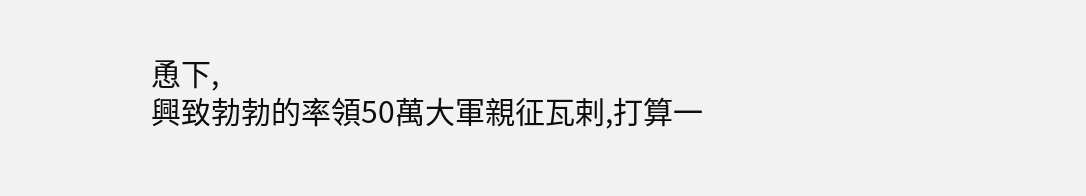恿下,
興致勃勃的率領50萬大軍親征瓦剌,打算一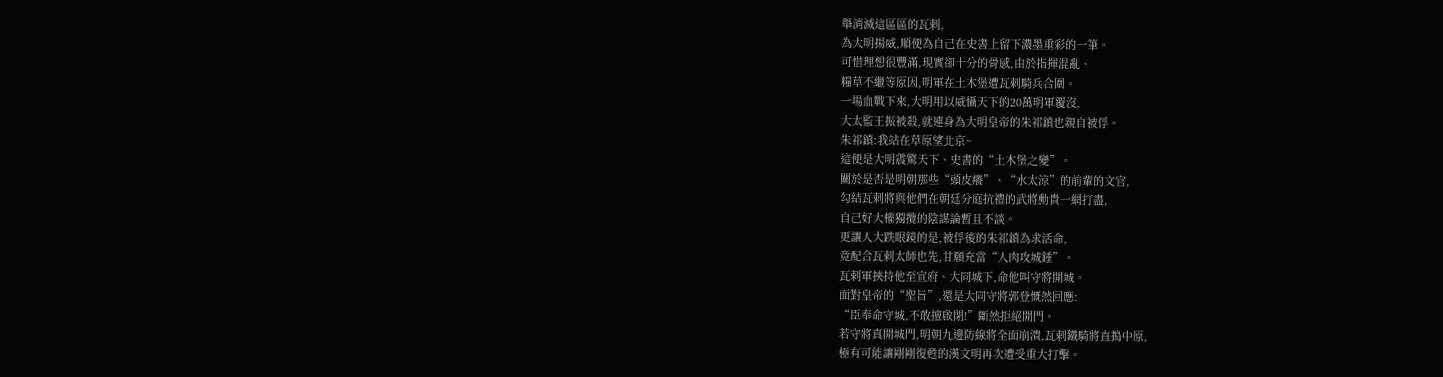舉消滅這區區的瓦剌,
為大明揚威,順便為自己在史書上留下濃墨重彩的一筆。
可惜理想很豐滿,現實卻十分的骨感,由於指揮混亂、
糧草不繼等原因,明軍在土木堡遭瓦剌騎兵合圍。
一場血戰下來,大明用以威懾天下的20萬明軍覆沒,
大太監王振被殺,就連身為大明皇帝的朱祁鎮也親自被俘。
朱祁鎮:我站在草原望北京~
這便是大明震驚天下、史書的“土木堡之變”。
關於是否是明朝那些“頭皮癢”、“水太涼”的前輩的文官,
勾結瓦剌將與他們在朝廷分庭抗禮的武將勳貴一網打盡,
自己好大權獨攬的陰謀論暫且不談。
更讓人大跌眼鏡的是,被俘後的朱祁鎮為求活命,
竟配合瓦剌太師也先,甘願充當“人肉攻城錘”。
瓦剌軍挾持他至宣府、大同城下,命他叫守將開城。
面對皇帝的“聖旨”,還是大同守將郭登慨然回應:
“臣奉命守城,不敢擅啟閉!”斷然拒絕開門。
若守將真開城門,明朝九邊防線將全面崩潰,瓦剌鐵騎將直搗中原,
極有可能讓剛剛復甦的漢文明再次遭受重大打擊。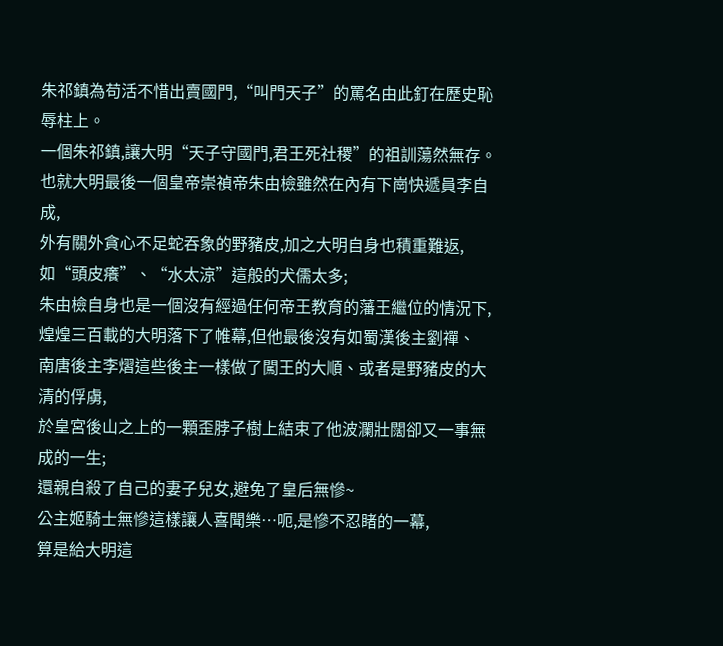朱祁鎮為苟活不惜出賣國門,“叫門天子”的罵名由此釘在歷史恥辱柱上。
一個朱祁鎮,讓大明“天子守國門,君王死社稷”的祖訓蕩然無存。
也就大明最後一個皇帝崇禎帝朱由檢雖然在內有下崗快遞員李自成,
外有關外貪心不足蛇吞象的野豬皮,加之大明自身也積重難返,
如“頭皮癢”、“水太涼”這般的犬儒太多;
朱由檢自身也是一個沒有經過任何帝王教育的藩王繼位的情況下,
煌煌三百載的大明落下了帷幕,但他最後沒有如蜀漢後主劉禪、
南唐後主李熠這些後主一樣做了闖王的大順、或者是野豬皮的大清的俘虜,
於皇宮後山之上的一顆歪脖子樹上結束了他波瀾壯闊卻又一事無成的一生;
還親自殺了自己的妻子兒女,避免了皇后無慘~
公主姬騎士無慘這樣讓人喜聞樂…呃,是慘不忍睹的一幕,
算是給大明這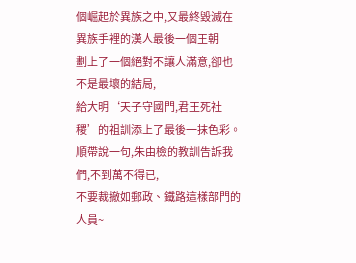個崛起於異族之中,又最終毀滅在異族手裡的漢人最後一個王朝
劃上了一個絕對不讓人滿意,卻也不是最壞的結局,
給大明‘天子守國門,君王死社稷’的祖訓添上了最後一抹色彩。
順帶說一句,朱由檢的教訓告訴我們,不到萬不得已,
不要裁撤如郵政、鐵路這樣部門的人員~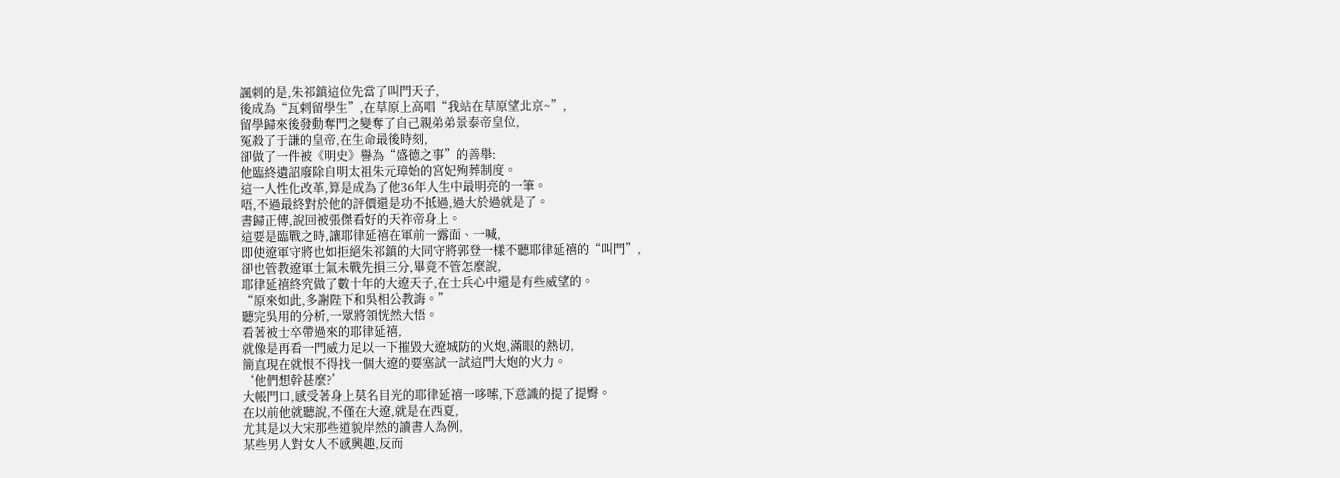諷刺的是,朱祁鎮這位先當了叫門天子,
後成為“瓦剌留學生”,在草原上高唱“我站在草原望北京~”,
留學歸來後發動奪門之變奪了自己親弟弟景泰帝皇位,
冤殺了于謙的皇帝,在生命最後時刻,
卻做了一件被《明史》譽為“盛德之事”的善舉:
他臨終遺詔廢除自明太祖朱元璋始的宮妃殉葬制度。
這一人性化改革,算是成為了他36年人生中最明亮的一筆。
唔,不過最終對於他的評價還是功不抵過,過大於過就是了。
書歸正傳,說回被張傑看好的天祚帝身上。
這要是臨戰之時,讓耶律延禧在軍前一露面、一喊,
即使遼軍守將也如拒絕朱祁鎮的大同守將郭登一樣不聽耶律延禧的“叫門”,
卻也管教遼軍士氣未戰先損三分,畢竟不管怎麼說,
耶律延禧終究做了數十年的大遼天子,在士兵心中還是有些威望的。
“原來如此,多謝陛下和吳相公教誨。”
聽完吳用的分析,一眾將領恍然大悟。
看著被士卒帶過來的耶律延禧,
就像是再看一門威力足以一下摧毀大遼城防的火炮,滿眼的熱切,
簡直現在就恨不得找一個大遼的要塞試一試這門大炮的火力。
‘他們想幹甚麼?’
大帳門口,感受著身上莫名目光的耶律延禧一哆嗦,下意識的提了提臀。
在以前他就聽說,不僅在大遼,就是在西夏,
尤其是以大宋那些道貌岸然的讀書人為例,
某些男人對女人不感興趣,反而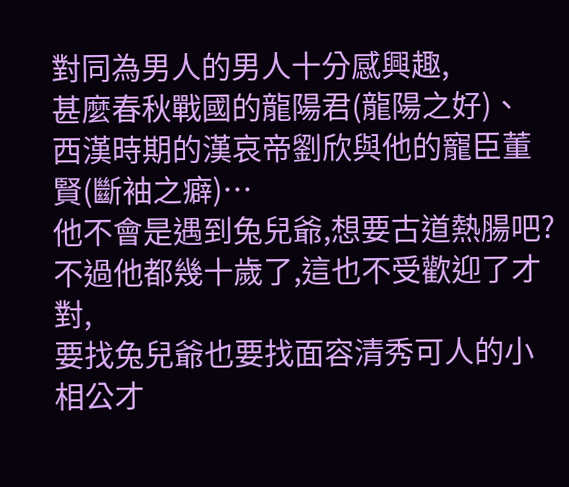對同為男人的男人十分感興趣,
甚麼春秋戰國的龍陽君(龍陽之好)、
西漢時期的漢哀帝劉欣與他的寵臣董賢(斷袖之癖)…
他不會是遇到兔兒爺,想要古道熱腸吧?
不過他都幾十歲了,這也不受歡迎了才對,
要找兔兒爺也要找面容清秀可人的小相公才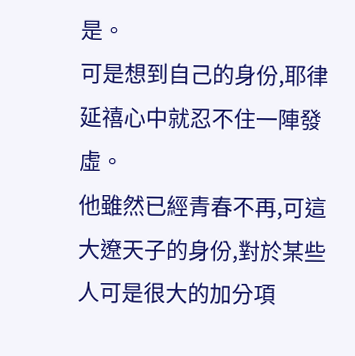是。
可是想到自己的身份,耶律延禧心中就忍不住一陣發虛。
他雖然已經青春不再,可這大遼天子的身份,對於某些人可是很大的加分項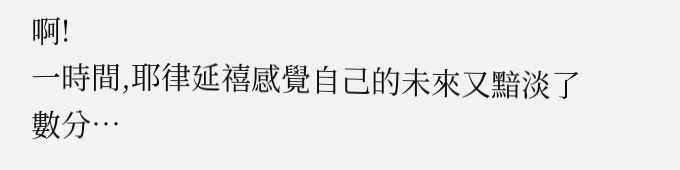啊!
一時間,耶律延禧感覺自己的未來又黯淡了數分…